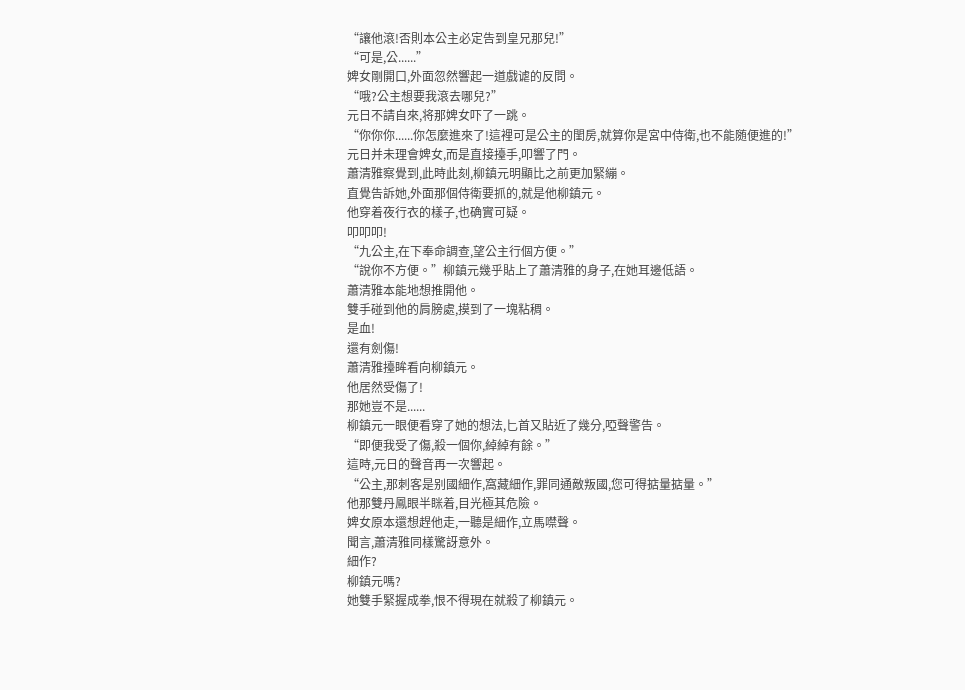“讓他滾!否則本公主必定告到皇兄那兒!”
“可是,公......”
婢女剛開口,外面忽然響起一道戲谑的反問。
“哦?公主想要我滾去哪兒?”
元日不請自來,将那婢女吓了一跳。
“你你你......你怎麼進來了!這裡可是公主的閨房,就算你是宮中侍衛,也不能随便進的!”
元日并未理會婢女,而是直接擡手,叩響了門。
蕭清雅察覺到,此時此刻,柳鎮元明顯比之前更加緊繃。
直覺告訴她,外面那個侍衛要抓的,就是他柳鎮元。
他穿着夜行衣的樣子,也确實可疑。
叩叩叩!
“九公主,在下奉命調查,望公主行個方便。”
“說你不方便。”柳鎮元幾乎貼上了蕭清雅的身子,在她耳邊低語。
蕭清雅本能地想推開他。
雙手碰到他的肩膀處,摸到了一塊粘稠。
是血!
還有劍傷!
蕭清雅擡眸看向柳鎮元。
他居然受傷了!
那她豈不是......
柳鎮元一眼便看穿了她的想法,匕首又貼近了幾分,啞聲警告。
“即便我受了傷,殺一個你,綽綽有餘。”
這時,元日的聲音再一次響起。
“公主,那刺客是别國細作,窩藏細作,罪同通敵叛國,您可得掂量掂量。”
他那雙丹鳳眼半眯着,目光極其危險。
婢女原本還想趕他走,一聽是細作,立馬噤聲。
聞言,蕭清雅同樣驚訝意外。
細作?
柳鎮元嗎?
她雙手緊握成拳,恨不得現在就殺了柳鎮元。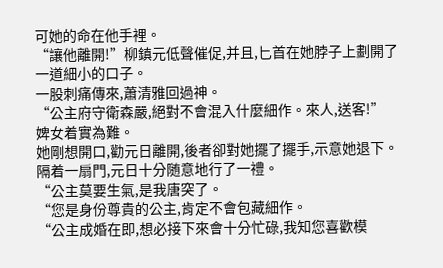可她的命在他手裡。
“讓他離開!”柳鎮元低聲催促,并且,匕首在她脖子上劃開了一道細小的口子。
一股刺痛傳來,蕭清雅回過神。
“公主府守衛森嚴,絕對不會混入什麼細作。來人,送客!”
婢女着實為難。
她剛想開口,勸元日離開,後者卻對她擺了擺手,示意她退下。
隔着一扇門,元日十分随意地行了一禮。
“公主莫要生氣,是我唐突了。
“您是身份尊貴的公主,肯定不會包藏細作。
“公主成婚在即,想必接下來會十分忙碌,我知您喜歡模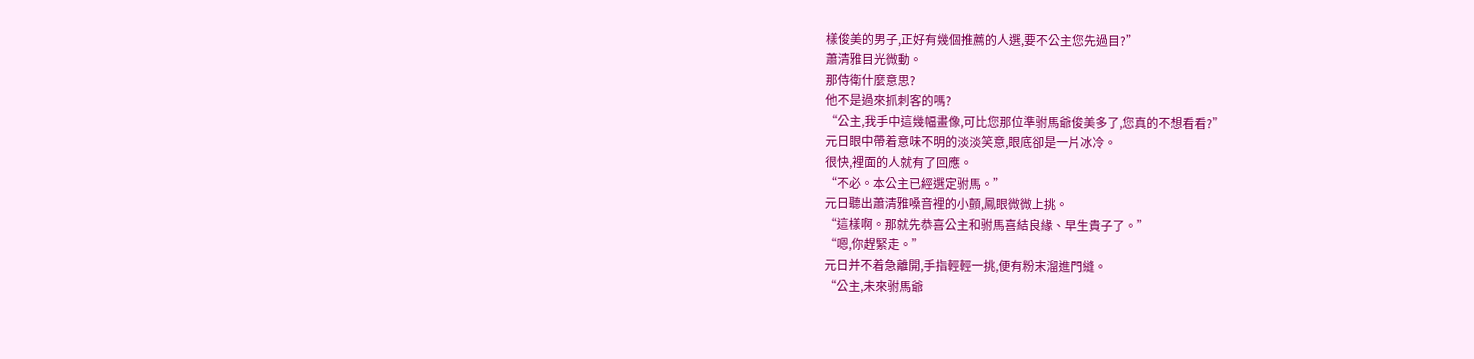樣俊美的男子,正好有幾個推薦的人選,要不公主您先過目?”
蕭清雅目光微動。
那侍衛什麼意思?
他不是過來抓刺客的嗎?
“公主,我手中這幾幅畫像,可比您那位準驸馬爺俊美多了,您真的不想看看?”
元日眼中帶着意味不明的淡淡笑意,眼底卻是一片冰冷。
很快,裡面的人就有了回應。
“不必。本公主已經選定驸馬。”
元日聽出蕭清雅嗓音裡的小顫,鳳眼微微上挑。
“這樣啊。那就先恭喜公主和驸馬喜結良緣、早生貴子了。”
“嗯,你趕緊走。”
元日并不着急離開,手指輕輕一挑,便有粉末溜進門縫。
“公主,未來驸馬爺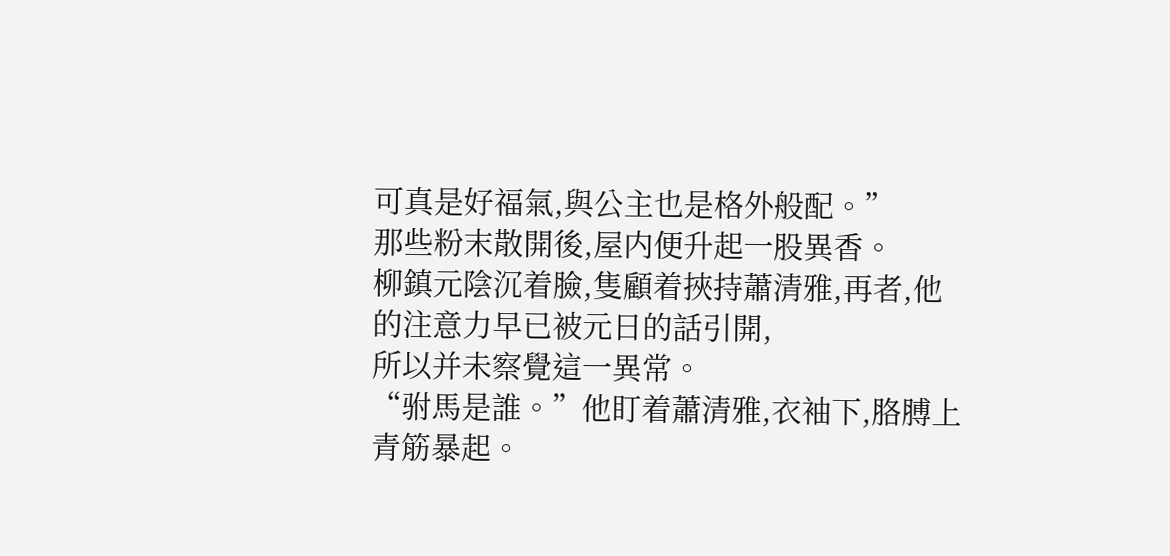可真是好福氣,與公主也是格外般配。”
那些粉末散開後,屋内便升起一股異香。
柳鎮元陰沉着臉,隻顧着挾持蕭清雅,再者,他的注意力早已被元日的話引開,
所以并未察覺這一異常。
“驸馬是誰。”他盯着蕭清雅,衣袖下,胳膊上青筋暴起。